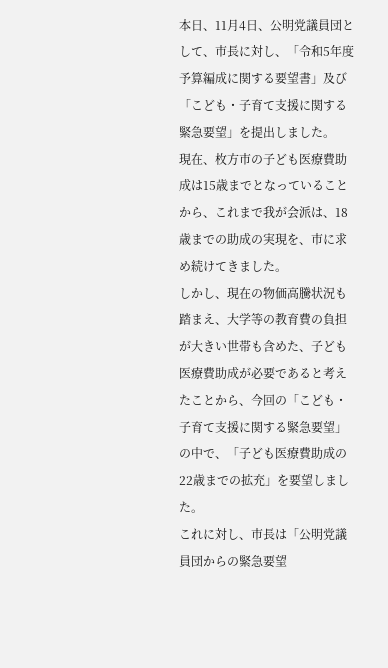本日、11月4日、公明党議員団として、市長に対し、「令和5年度予算編成に関する要望書」及び「こども・子育て支援に関する緊急要望」を提出しました。
現在、枚方市の子ども医療費助成は15歳までとなっていることから、これまで我が会派は、18歳までの助成の実現を、市に求め続けてきました。
しかし、現在の物価高騰状況も踏まえ、大学等の教育費の負担が大きい世帯も含めた、子ども医療費助成が必要であると考えたことから、今回の「こども・子育て支援に関する緊急要望」の中で、「子ども医療費助成の22歳までの拡充」を要望しました。
これに対し、市長は「公明党議員団からの緊急要望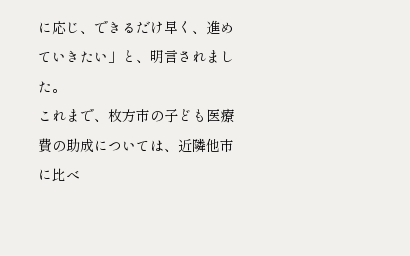に応じ、できるだけ早く、進めていきたい」と、明言されました。
これまで、枚方市の子ども医療費の助成については、近隣他市に比べ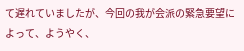て遅れていましたが、今回の我が会派の緊急要望によって、ようやく、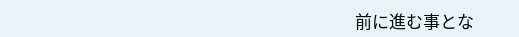前に進む事とな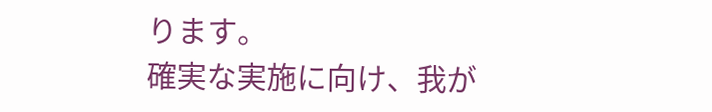ります。
確実な実施に向け、我が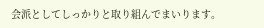会派としてしっかりと取り組んでまいります。